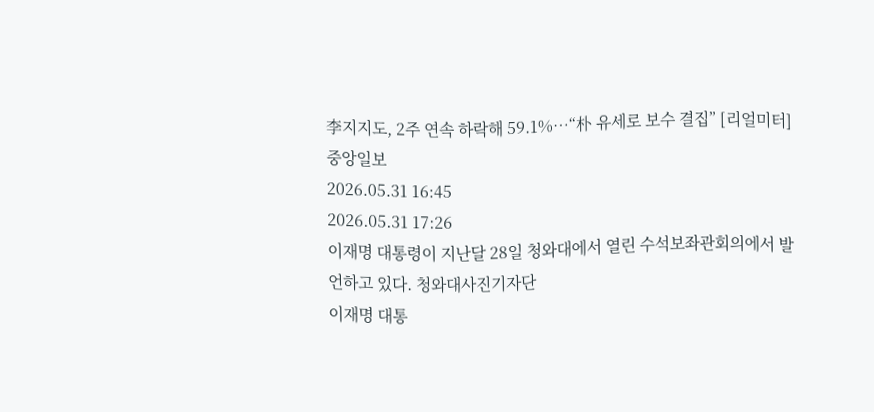李지지도, 2주 연속 하락해 59.1%…“朴 유세로 보수 결집” [리얼미터]
중앙일보
2026.05.31 16:45
2026.05.31 17:26
이재명 대통령이 지난달 28일 청와대에서 열린 수석보좌관회의에서 발언하고 있다. 청와대사진기자단
이재명 대통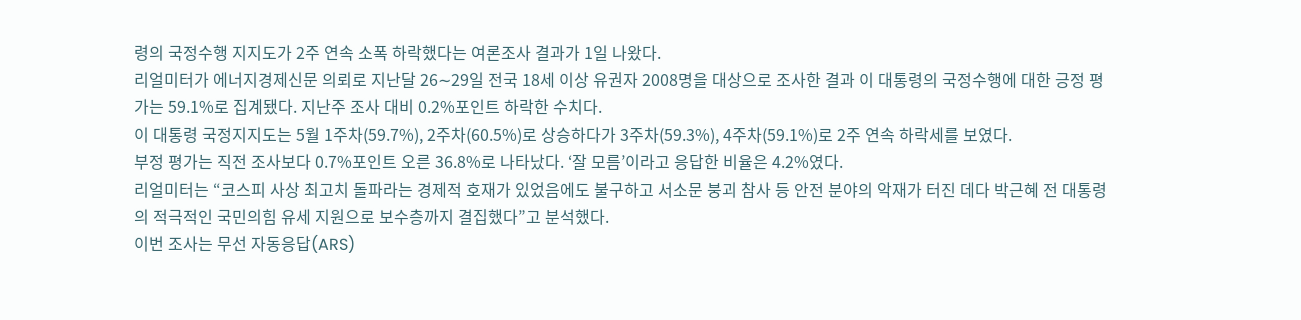령의 국정수행 지지도가 2주 연속 소폭 하락했다는 여론조사 결과가 1일 나왔다.
리얼미터가 에너지경제신문 의뢰로 지난달 26∼29일 전국 18세 이상 유권자 2008명을 대상으로 조사한 결과 이 대통령의 국정수행에 대한 긍정 평가는 59.1%로 집계됐다. 지난주 조사 대비 0.2%포인트 하락한 수치다.
이 대통령 국정지지도는 5월 1주차(59.7%), 2주차(60.5%)로 상승하다가 3주차(59.3%), 4주차(59.1%)로 2주 연속 하락세를 보였다.
부정 평가는 직전 조사보다 0.7%포인트 오른 36.8%로 나타났다. ‘잘 모름’이라고 응답한 비율은 4.2%였다.
리얼미터는 “코스피 사상 최고치 돌파라는 경제적 호재가 있었음에도 불구하고 서소문 붕괴 참사 등 안전 분야의 악재가 터진 데다 박근혜 전 대통령의 적극적인 국민의힘 유세 지원으로 보수층까지 결집했다”고 분석했다.
이번 조사는 무선 자동응답(ARS)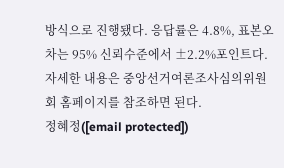방식으로 진행됐다. 응답률은 4.8%, 표본오차는 95% 신뢰수준에서 ±2.2%포인트다. 자세한 내용은 중앙선거여론조사심의위원회 홈페이지를 참조하면 된다.
정혜정([email protected])